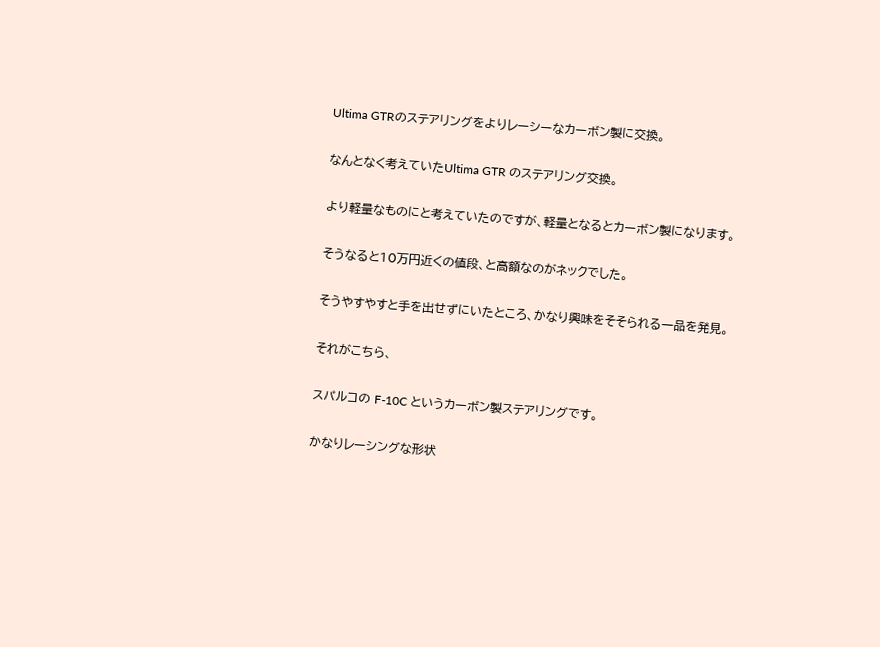Ultima GTRのステアリングをよりレーシーなカーボン製に交換。

なんとなく考えていたUltima GTR のステアリング交換。

より軽量なものにと考えていたのですが、軽量となるとカーボン製になります。

そうなると10万円近くの値段、と高額なのがネックでした。

そうやすやすと手を出せずにいたところ、かなり興味をそそられる一品を発見。

それがこちら、

スパルコの F-10C というカーボン製ステアリングです。

かなりレーシングな形状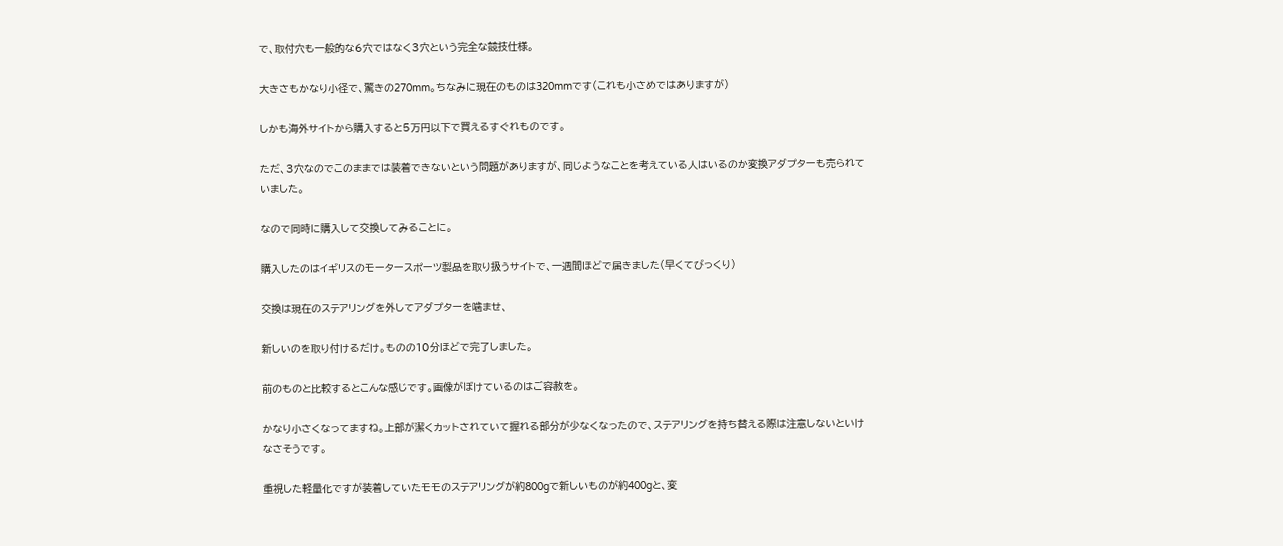で、取付穴も一般的な6穴ではなく3穴という完全な競技仕様。

大きさもかなり小径で、驚きの270mm。ちなみに現在のものは320mmです(これも小さめではありますが)

しかも海外サイトから購入すると5万円以下で買えるすぐれものです。

ただ、3穴なのでこのままでは装着できないという問題がありますが、同じようなことを考えている人はいるのか変換アダプターも売られていました。

なので同時に購入して交換してみることに。

購入したのはイギリスのモータースポーツ製品を取り扱うサイトで、一週間ほどで届きました(早くてびっくり)

交換は現在のステアリングを外してアダプターを噛ませ、

新しいのを取り付けるだけ。ものの10分ほどで完了しました。

前のものと比較するとこんな感じです。画像がぼけているのはご容赦を。

かなり小さくなってますね。上部が潔くカットされていて握れる部分が少なくなったので、ステアリングを持ち替える際は注意しないといけなさそうです。

重視した軽量化ですが装着していたモモのステアリングが約800gで新しいものが約400gと、変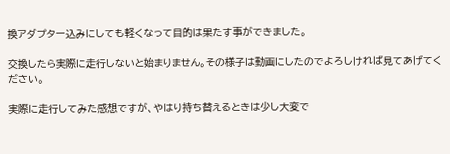換アダプター込みにしても軽くなって目的は果たす事ができました。

交換したら実際に走行しないと始まりません。その様子は動画にしたのでよろしければ見てあげてください。

実際に走行してみた感想ですが、やはり持ち替えるときは少し大変で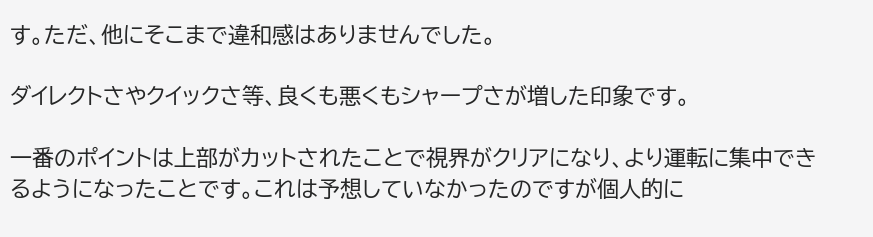す。ただ、他にそこまで違和感はありませんでした。

ダイレクトさやクイックさ等、良くも悪くもシャープさが増した印象です。

一番のポイントは上部がカットされたことで視界がクリアになり、より運転に集中できるようになったことです。これは予想していなかったのですが個人的に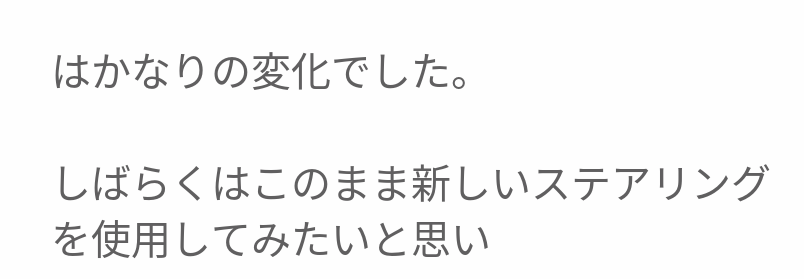はかなりの変化でした。

しばらくはこのまま新しいステアリングを使用してみたいと思い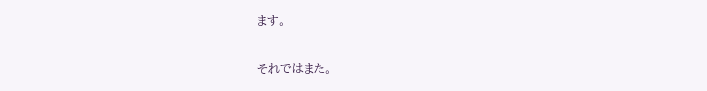ます。

それではまた。